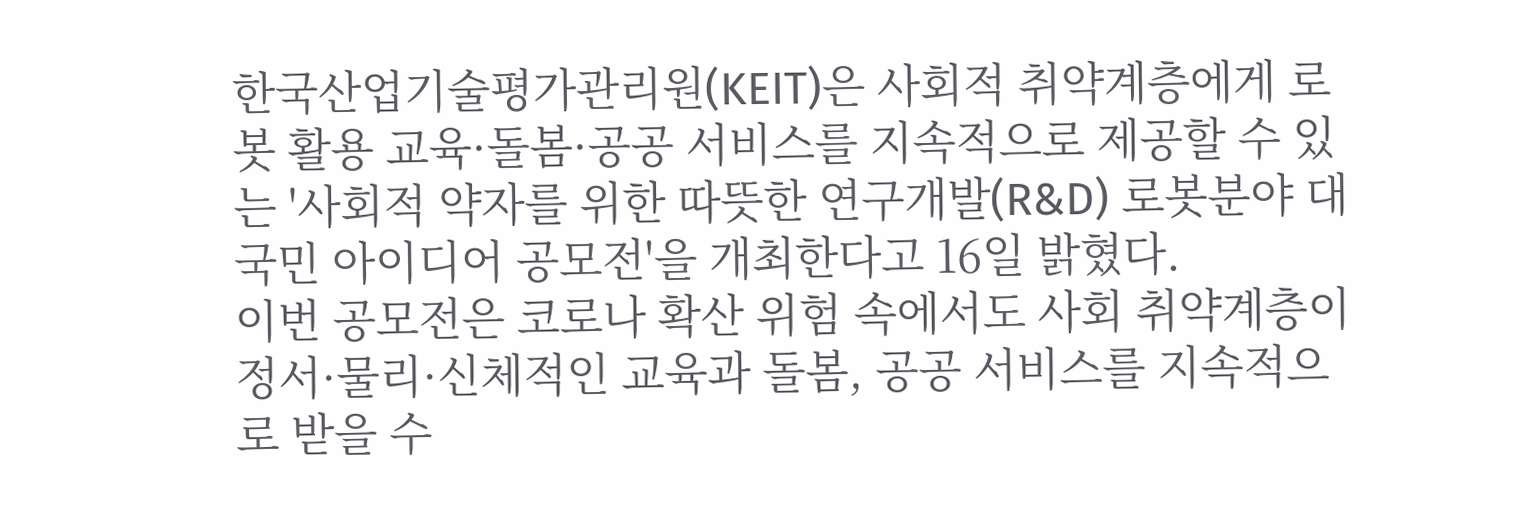한국산업기술평가관리원(KEIT)은 사회적 취약계층에게 로봇 활용 교육·돌봄·공공 서비스를 지속적으로 제공할 수 있는 '사회적 약자를 위한 따뜻한 연구개발(R&D) 로봇분야 대국민 아이디어 공모전'을 개최한다고 16일 밝혔다.
이번 공모전은 코로나 확산 위험 속에서도 사회 취약계층이 정서·물리·신체적인 교육과 돌봄, 공공 서비스를 지속적으로 받을 수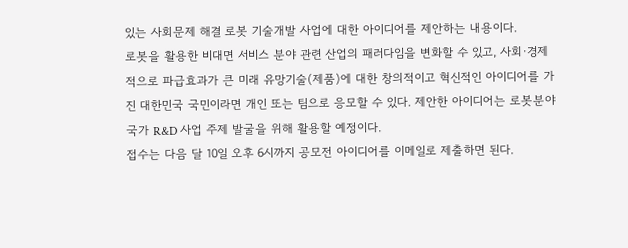있는 사회문제 해결 로봇 기술개발 사업에 대한 아이디어를 제안하는 내용이다.
로봇을 활용한 비대면 서비스 분야 관련 산업의 패러다임을 변화할 수 있고, 사회·경제적으로 파급효과가 큰 미래 유망기술(제품)에 대한 창의적이고 혁신적인 아이디어를 가진 대한민국 국민이라면 개인 또는 팀으로 응모할 수 있다. 제안한 아이디어는 로봇분야 국가 R&D 사업 주제 발굴을 위해 활용할 예정이다.
접수는 다음 달 10일 오후 6시까지 공모전 아이디어를 이메일로 제출하면 된다.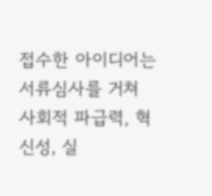접수한 아이디어는 서류심사를 거쳐 사회적 파급력, 혁신성, 실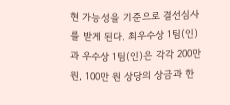현 가능성을 기준으로 결선심사를 받게 된다. 최우수상 1팀(인)과 우수상 1팀(인)은 각각 200만 원, 100만 원 상당의 상금과 한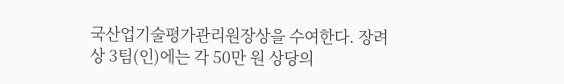국산업기술평가관리원장상을 수여한다. 장려상 3팀(인)에는 각 50만 원 상당의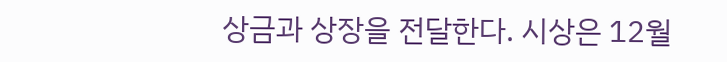상금과 상장을 전달한다. 시상은 12월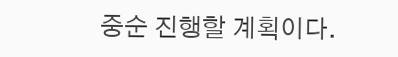중순 진행할 계획이다.